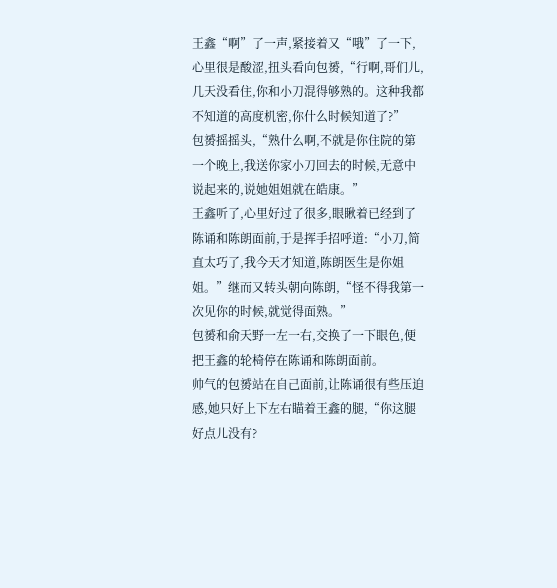王鑫“啊”了一声,紧接着又“哦”了一下,心里很是酸涩,扭头看向包赟,“行啊,哥们儿,几天没看住,你和小刀混得够熟的。这种我都不知道的高度机密,你什么时候知道了?”
包赟摇摇头,“熟什么啊,不就是你住院的第一个晚上,我送你家小刀回去的时候,无意中说起来的,说她姐姐就在皓康。”
王鑫听了,心里好过了很多,眼瞅着已经到了陈诵和陈朗面前,于是挥手招呼道:“小刀,简直太巧了,我今天才知道,陈朗医生是你姐姐。”继而又转头朝向陈朗,“怪不得我第一次见你的时候,就觉得面熟。”
包赟和俞天野一左一右,交换了一下眼色,便把王鑫的轮椅停在陈诵和陈朗面前。
帅气的包赟站在自己面前,让陈诵很有些压迫感,她只好上下左右瞄着王鑫的腿,“你这腿好点儿没有?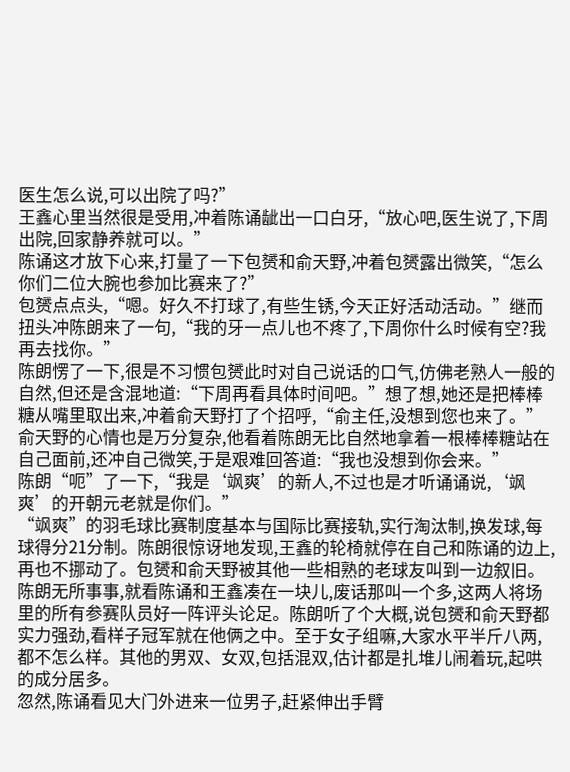医生怎么说,可以出院了吗?”
王鑫心里当然很是受用,冲着陈诵龇出一口白牙,“放心吧,医生说了,下周出院,回家静养就可以。”
陈诵这才放下心来,打量了一下包赟和俞天野,冲着包赟露出微笑,“怎么你们二位大腕也参加比赛来了?”
包赟点点头,“嗯。好久不打球了,有些生锈,今天正好活动活动。”继而扭头冲陈朗来了一句,“我的牙一点儿也不疼了,下周你什么时候有空?我再去找你。”
陈朗愣了一下,很是不习惯包赟此时对自己说话的口气,仿佛老熟人一般的自然,但还是含混地道:“下周再看具体时间吧。”想了想,她还是把棒棒糖从嘴里取出来,冲着俞天野打了个招呼,“俞主任,没想到您也来了。”
俞天野的心情也是万分复杂,他看着陈朗无比自然地拿着一根棒棒糖站在自己面前,还冲自己微笑,于是艰难回答道:“我也没想到你会来。”
陈朗“呃”了一下,“我是‘飒爽’的新人,不过也是才听诵诵说,‘飒爽’的开朝元老就是你们。”
“飒爽”的羽毛球比赛制度基本与国际比赛接轨,实行淘汰制,换发球,每球得分21分制。陈朗很惊讶地发现,王鑫的轮椅就停在自己和陈诵的边上,再也不挪动了。包赟和俞天野被其他一些相熟的老球友叫到一边叙旧。陈朗无所事事,就看陈诵和王鑫凑在一块儿,废话那叫一个多,这两人将场里的所有参赛队员好一阵评头论足。陈朗听了个大概,说包赟和俞天野都实力强劲,看样子冠军就在他俩之中。至于女子组嘛,大家水平半斤八两,都不怎么样。其他的男双、女双,包括混双,估计都是扎堆儿闹着玩,起哄的成分居多。
忽然,陈诵看见大门外进来一位男子,赶紧伸出手臂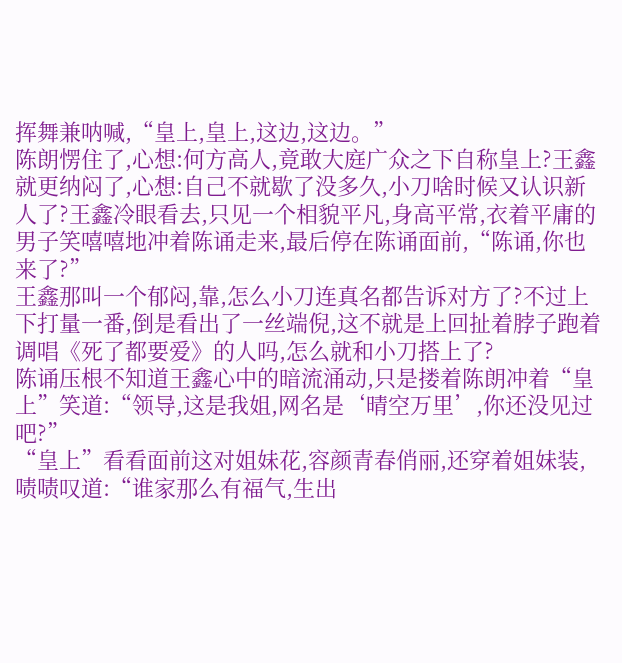挥舞兼呐喊,“皇上,皇上,这边,这边。”
陈朗愣住了,心想:何方高人,竟敢大庭广众之下自称皇上?王鑫就更纳闷了,心想:自己不就歇了没多久,小刀啥时候又认识新人了?王鑫冷眼看去,只见一个相貌平凡,身高平常,衣着平庸的男子笑嘻嘻地冲着陈诵走来,最后停在陈诵面前,“陈诵,你也来了?”
王鑫那叫一个郁闷,靠,怎么小刀连真名都告诉对方了?不过上下打量一番,倒是看出了一丝端倪,这不就是上回扯着脖子跑着调唱《死了都要爱》的人吗,怎么就和小刀搭上了?
陈诵压根不知道王鑫心中的暗流涌动,只是搂着陈朗冲着“皇上”笑道:“领导,这是我姐,网名是‘晴空万里’,你还没见过吧?”
“皇上”看看面前这对姐妹花,容颜青春俏丽,还穿着姐妹装,啧啧叹道:“谁家那么有福气,生出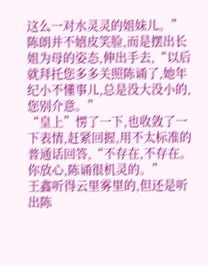这么一对水灵灵的姐妹儿。”
陈朗并不嬉皮笑脸,而是摆出长姐为母的姿态,伸出手去,“以后就拜托您多多关照陈诵了,她年纪小不懂事儿,总是没大没小的,您别介意。”
“皇上”愣了一下,也收敛了一下表情,赶紧回握,用不太标准的普通话回答,“不存在,不存在。你放心,陈诵很机灵的。”
王鑫听得云里雾里的,但还是听出陈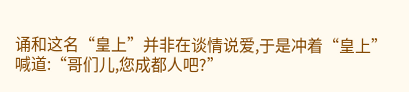诵和这名“皇上”并非在谈情说爱,于是冲着“皇上”喊道:“哥们儿,您成都人吧?”